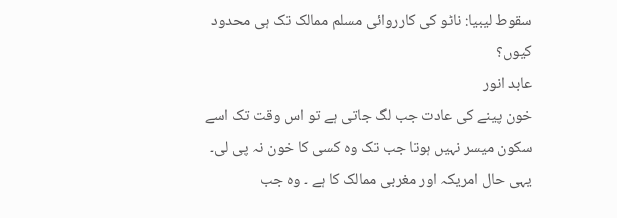سقوط لیبیا: ناٹو کی کارروائی مسلم ممالک تک ہی محدود کیوں؟
عابد انور
خون پینے کی عادت جب لگ جاتی ہے تو اس وقت تک اسے سکون میسر نہیں ہوتا جب تک وہ کسی کا خون نہ پی لی۔ یہی حال امریکہ اور مغربی ممالک کا ہے ۔ وہ جب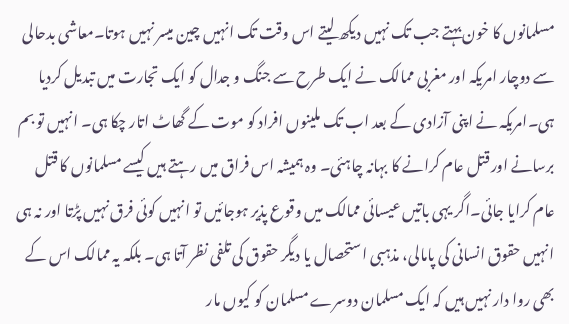مسلمانوں کا خون بہتے جب تک نہیں دیکھ لیتے اس وقت تک انہیں چین میسر نہیں ہوتا۔معاشی بدحالی سے دوچار امریکہ اور مغربی ممالک نے ایک طرح سے جنگ و جدال کو ایک تجارت میں تبدیل کردیا ہی۔امریکہ نے اپنی آزادی کے بعد اب تک ملینوں افراد کو موت کے گھاٹ اتار چکا ہی۔ انہیں تو بم برسانے اور قتل عام کرانے کا بہانہ چاہئی۔ وہ ہمیشہ اس فراق میں رہتے ہیں کیسے مسلمانوں کا قتل عام کرایا جائی۔اگر یہی باتیں عیسائی ممالک میں وقوع پذیر ہوجائیں تو انہیں کوئی فرق نہیں پڑتا اور نہ ہی انہیں حقوق انسانی کی پامالی، مذہبی استحصال یا دیگر حقوق کی تلفی نظر آتا ہی۔ بلکہ یہ ممالک اس کے بھی روا دار نہیں ہیں کہ ایک مسلمان دوسرے مسلمان کو کیوں مار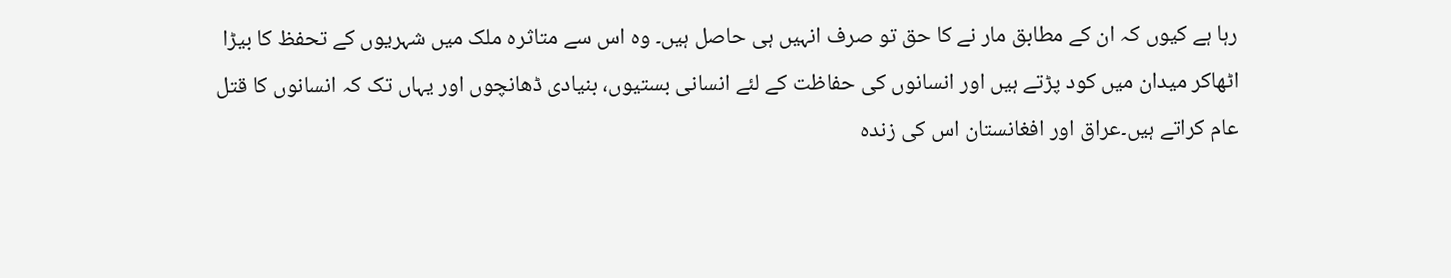رہا ہے کیوں کہ ان کے مطابق مار نے کا حق تو صرف انہیں ہی حاصل ہیں۔ وہ اس سے متاثرہ ملک میں شہریوں کے تحفظ کا بیڑا اٹھاکر میدان میں کود پڑتے ہیں اور انسانوں کی حفاظت کے لئے انسانی بستیوں، بنیادی ڈھانچوں اور یہاں تک کہ انسانوں کا قتل عام کراتے ہیں۔عراق اور افغانستان اس کی زندہ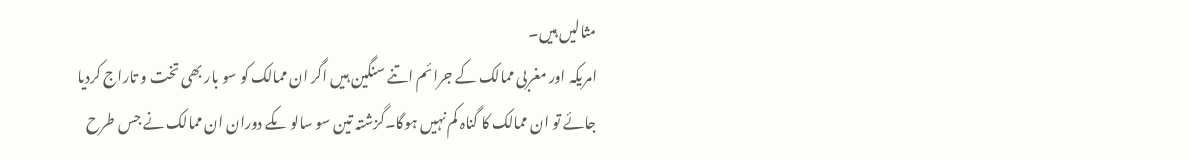مثالیں ہیں۔
امریکہ اور مغربی ممالک کے جرائم اتنے سنگین ہیں اگر ان ممالک کو سو بار بھی تخت و تاراج کردیا جائے تو ان ممالک کا گناہ کم نہیں ہوگا۔گزشتہ تین سو سالو ںکے دوران ان ممالک نے جس طرح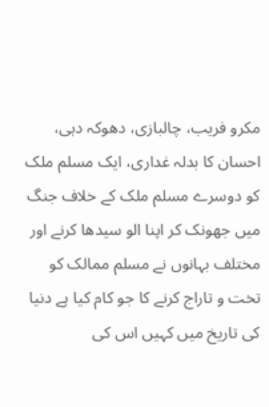مکرو فریب، چالبازی، دھوکہ دہی، احسان کا بدلہ غداری، ایک مسلم ملک کو دوسرے مسلم ملک کے خلاف جنگ میں جھونک کر اپنا الو سیدھا کرنے اور مختلف بہانوں نے مسلم ممالک کو تخت و تاراج کرنے کا جو کام کیا ہے دنیا کی تاریخ میں کہیں اس کی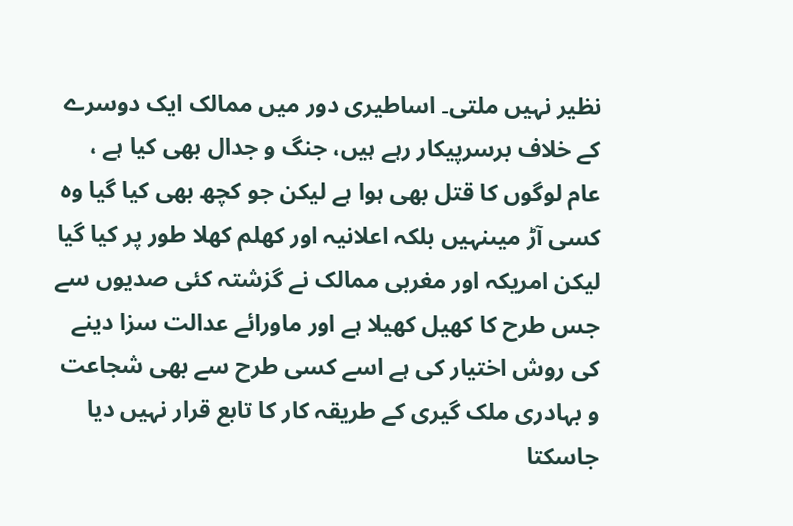نظیر نہیں ملتی۔ اساطیری دور میں ممالک ایک دوسرے کے خلاف برسرپیکار رہے ہیں، جنگ و جدال بھی کیا ہے ، عام لوگوں کا قتل بھی ہوا ہے لیکن جو کچھ بھی کیا گیا وہ کسی آڑ میںنہیں بلکہ اعلانیہ اور کھلم کھلا طور پر کیا گیا لیکن امریکہ اور مغربی ممالک نے گزشتہ کئی صدیوں سے جس طرح کا کھیل کھیلا ہے اور ماورائے عدالت سزا دینے کی روش اختیار کی ہے اسے کسی طرح سے بھی شجاعت و بہادری ملک گیری کے طریقہ کار کا تابع قرار نہیں دیا جاسکتا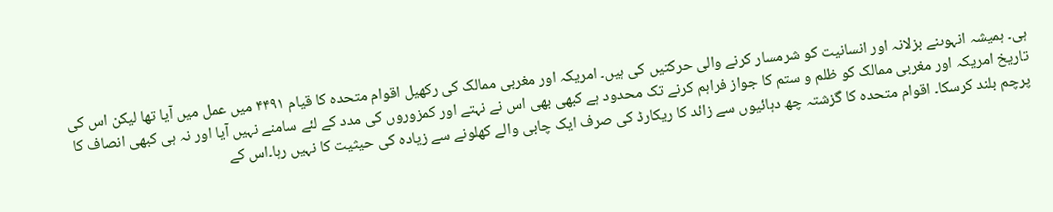ہی۔ ہمیشہ انہوںنے بزلانہ اور انسانیت کو شرمسار کرنے والی حرکتیں کی ہیں۔ امریکہ اور مغربی ممالک کی رکھیل اقوام متحدہ کا قیام ۴۴۹۱ میں عمل میں آیا تھا لیکن اس کی تاریخ امریکہ اور مغربی ممالک کو ظلم و ستم کا جواز فراہم کرنے تک محدود ہے کبھی بھی اس نے نہتے اور کمزوروں کی مدد کے لئے سامنے نہیں آیا اور نہ ہی کبھی انصاف کا پرچم بلند کرسکا۔ اقوام متحدہ کا گزشتہ چھ دہائیوں سے زائد کا ریکارڈ کی صرف ایک چابی والے کھلونے سے زیادہ کی حیثیت کا نہیں رہا۔اس کے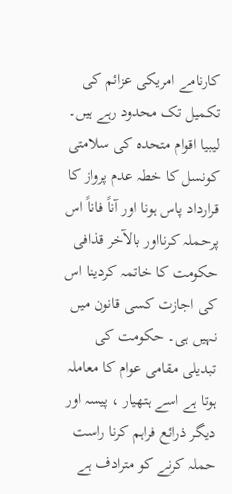کارنامے امریکی عزائم کی تکمیل تک محدود رہے ہیں۔ لیبیا اقوام متحدہ کی سلامتی کونسل کا خطہ عدم پرواز کا قرارداد پاس ہونا اور آناً فاناً اس پرحملہ کرنااور بالآخر قذافی حکومت کا خاتمہ کردینا اس کی اجازت کسی قانون میں نہیں ہی۔ حکومت کی تبدیلی مقامی عوام کا معاملہ ہوتا ہے اسے ہتھیار ، پیسہ اور دیگر ذرائع فراہم کرنا راست حملہ کرنے کو مترادف ہے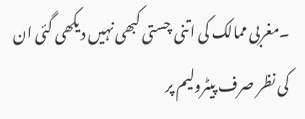۔مغربی ممالک کی اتنی چستی کبھی نہیں دیکھی گئی ان کی نظر صرف پیٹرولیم پر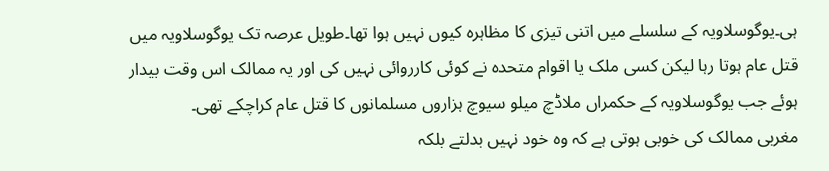ہی۔یوگوسلاویہ کے سلسلے میں اتنی تیزی کا مظاہرہ کیوں نہیں ہوا تھا۔طویل عرصہ تک یوگوسلاویہ میں قتل عام ہوتا رہا لیکن کسی ملک یا اقوام متحدہ نے کوئی کارروائی نہیں کی اور یہ ممالک اس وقت بیدار ہوئے جب یوگوسلاویہ کے حکمراں ملاڈچ میلو سیوچ ہزاروں مسلمانوں کا قتل عام کراچکے تھی۔
مغربی ممالک کی خوبی ہوتی ہے کہ وہ خود نہیں بدلتے بلکہ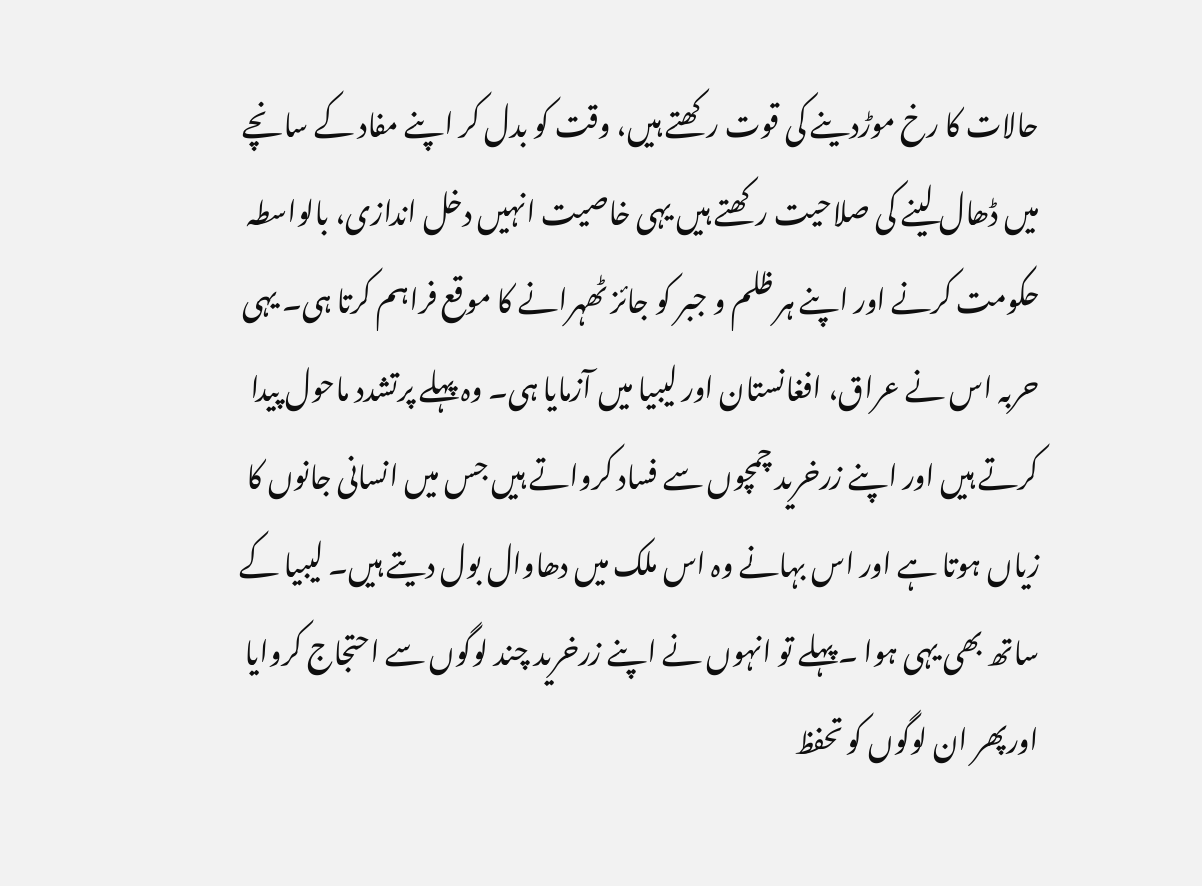حالات کا رخ موڑدینے کی قوت رکھتے ہیں، وقت کو بدل کر اپنے مفاد کے سانچے میں ڈھال لینے کی صلاحیت رکھتے ہیں یہی خاصیت انہیں دخل اندازی، بالواسطہ حکومت کرنے اور اپنے ہر ظلم و جبر کو جائز ٹھہرانے کا موقع فراہم کرتا ہی۔ یہی حربہ اس نے عراق، افغانستان اور لیبیا میں آزمایا ہی۔ وہ پہلے پرتشدد ماحول پیدا کرتے ہیں اور اپنے زرخرید چمچوں سے فساد کرواتے ہیں جس میں انسانی جانوں کا زیاں ہوتا ہے اور اس بہانے وہ اس ملک میں دھاوال بول دیتے ہیں۔ لیبیا کے ساتھ بھی یہی ہوا ۔پہلے تو انہوں نے اپنے زرخرید چند لوگوں سے احتجاج کروایا اورپھر ان لوگوں کو تحفظ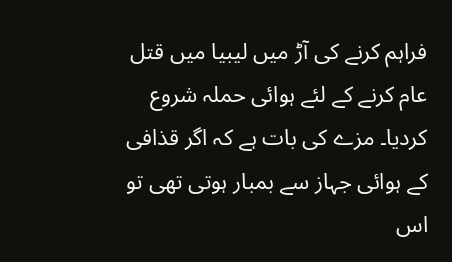فراہم کرنے کی آڑ میں لیبیا میں قتل عام کرنے کے لئے ہوائی حملہ شروع کردیا۔ مزے کی بات ہے کہ اگر قذافی کے ہوائی جہاز سے بمبار ہوتی تھی تو اس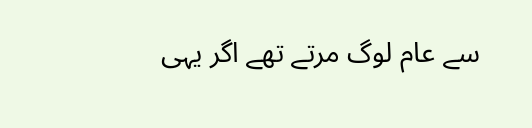سے عام لوگ مرتے تھے اگر یہی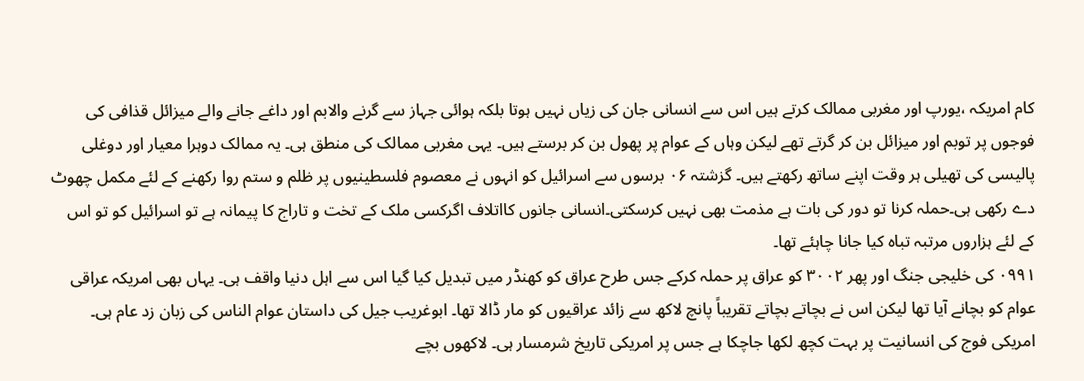کام امریکہ ،یورپ اور مغربی ممالک کرتے ہیں اس سے انسانی جان کی زیاں نہیں ہوتا بلکہ ہوائی جہاز سے گرنے والابم اور داغے جانے والے میزائل قذافی کی فوجوں پر توبم اور میزائل بن کر گرتے تھے لیکن وہاں کے عوام پر پھول بن کر برستے ہیں۔ یہی مغربی ممالک کی منطق ہی۔ یہ ممالک دوہرا معیار اور دوغلی پالیسی کی تھیلی ہر وقت اپنے ساتھ رکھتے ہیں۔ گزشتہ ۰۶ برسوں سے اسرائیل کو انہوں نے معصوم فلسطینیوں پر ظلم و ستم روا رکھنے کے لئے مکمل چھوٹ دے رکھی ہی۔حملہ کرنا تو دور کی بات ہے مذمت بھی نہیں کرسکتی۔انسانی جانوں کااتلاف اگرکسی ملک کے تخت و تاراج کا پیمانہ ہے تو اسرائیل کو تو اس کے لئے ہزاروں مرتبہ تباہ کیا جانا چاہئے تھا۔
۰۹۹۱ کی خلیجی جنگ اور پھر ۳۰۰۲ کو عراق پر حملہ کرکے جس طرح عراق کو کھنڈر میں تبدیل کیا گیا اس سے اہل دنیا واقف ہی۔ یہاں بھی امریکہ عراقی عوام کو بچانے آیا تھا لیکن اس نے بچاتے بچاتے تقریباً پانچ لاکھ سے زائد عراقیوں کو مار ڈالا تھا۔ ابوغریب جیل کی داستان عوام الناس کی زبان زد عام ہی۔ امریکی فوج کی انسانیت پر بہت کچھ لکھا جاچکا ہے جس پر امریکی تاریخ شرمسار ہی۔ لاکھوں بچے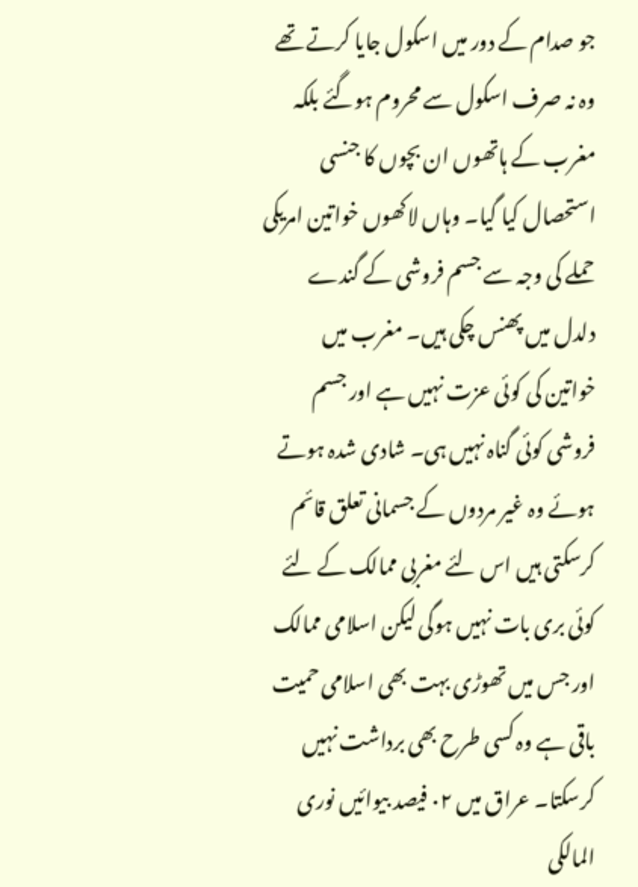جو صدام کے دور میں اسکول جایا کرتے تھے وہ نہ صرف اسکول سے محروم ہوگئے بلکہ مغرب کے ہاتھوں ان بچوں کا جنسی استحصال کیا گیا۔ وہاں لاکھوں خواتین امریکی حملے کی وجہ سے جسم فروشی کے گندے دلدل میں پھنس چکی ہیں۔ مغرب میں خواتین کی کوئی عزت نہیں ہے اور جسم فروشی کوئی گناہ نہیں ہی۔ شادی شدہ ہوتے ہوئے وہ غیر مردوں کے جسمانی تعلق قائم کرسکتی ہیں اس لئے مغربی ممالک کے لئے کوئی بری بات نہیں ہوگی لیکن اسلامی ممالک اور جس میں تھوڑی بہت بھی اسلامی حمیت باقی ہے وہ کسی طرح بھی برداشت نہیں کرسکتا۔ عراق میں ۰۲ فیصد بیوائیں نوری المالکی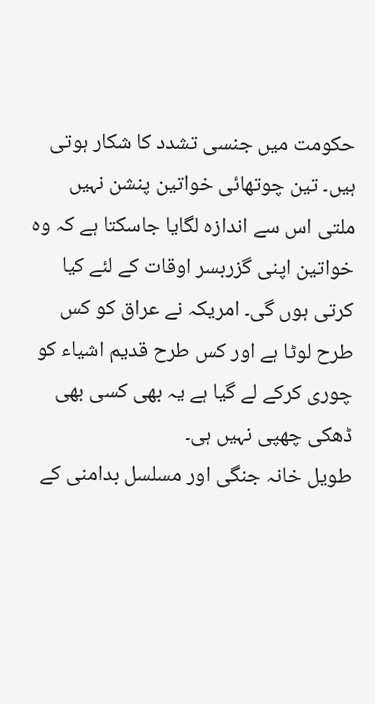حکومت میں جنسی تشدد کا شکار ہوتی ہیں۔ تین چوتھائی خواتین پنشن نہیں ملتی اس سے اندازہ لگایا جاسکتا ہے کہ وہ خواتین اپنی گزربسر اوقات کے لئے کیا کرتی ہوں گی۔ امریکہ نے عراق کو کس طرح لوٹا ہے اور کس طرح قدیم اشیاء کو چوری کرکے لے گیا ہے یہ بھی کسی بھی ڈھکی چھپی نہیں ہی۔
طویل خانہ جنگی اور مسلسل بدامنی کے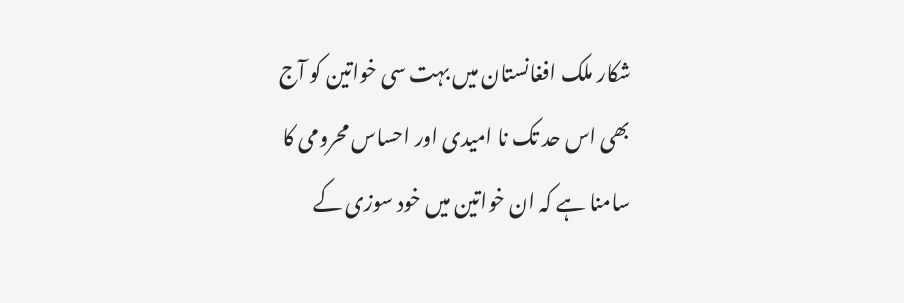شکار ملک افغانستان میں بہت سی خواتین کو آج بھی اس حد تک نا امیدی اور احساس محرومی کا سامنا ہے کہ ان خواتین میں خود سوزی کے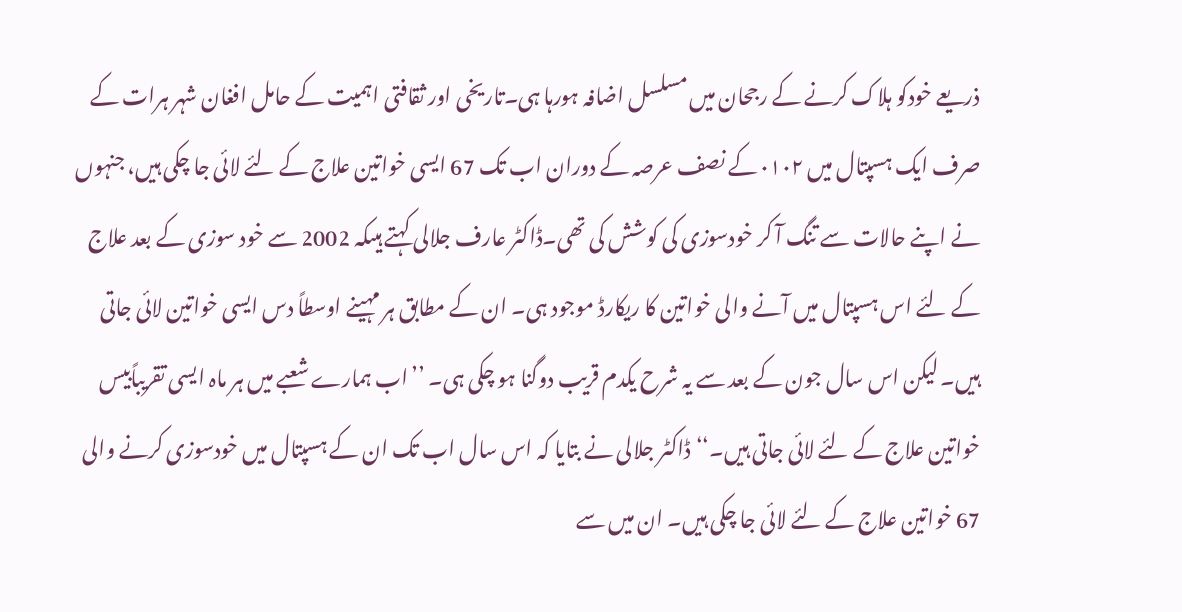ذریعے خودکو ہلاک کرنے کے رجحان میں مسلسل اضافہ ہورہا ہی۔تاریخی اور ثقافتی اہمیت کے حامل افغان شہر ہرات کے صرف ایک ہسپتال میں ۰۱۰۲ کے نصف عرصہ کے دوران اب تک 67 ایسی خواتین علاج کے لئے لائی جا چکی ہیں، جنہوں نے اپنے حالات سے تنگ آ کر خودسوزی کی کوشش کی تھی۔ڈاکٹر عارف جلالی کہتے ہیںکہ 2002 سے خود سوزی کے بعد علاج کے لئے اس ہسپتال میں آنے والی خواتین کا ریکارڈ موجود ہی۔ ان کے مطابق ہر مہینے اوسطاً دس ایسی خواتین لائی جاتی ہیں۔ لیکن اس سال جون کے بعد سے یہ شرح یکدم قریب دوگنا ہو چکی ہی۔ ’’اب ہمارے شعبے میں ہر ماہ ایسی تقریباًبیس خواتین علاج کے لئے لائی جاتی ہیں۔‘‘ڈاکٹر جلالی نے بتایا کہ اس سال اب تک ان کے ہسپتال میں خودسوزی کرنے والی 67 خواتین علاج کے لئے لائی جا چکی ہیں۔ ان میں سے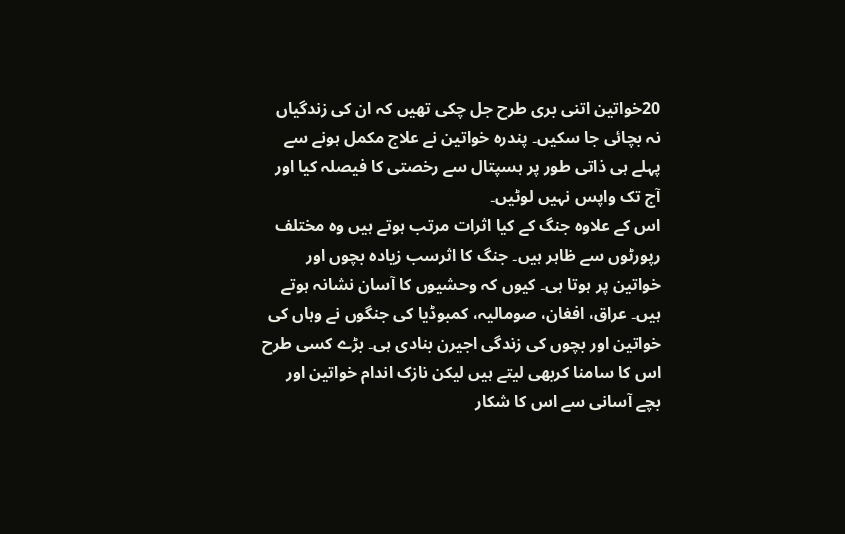20خواتین اتنی بری طرح جل چکی تھیں کہ ان کی زندگیاں نہ بچائی جا سکیں۔ پندرہ خواتین نے علاج مکمل ہونے سے پہلے ہی ذاتی طور پر ہسپتال سے رخصتی کا فیصلہ کیا اور آج تک واپس نہیں لوٹیں۔
اس کے علاوہ جنگ کے کیا اثرات مرتب ہوتے ہیں وہ مختلف رپورٹوں سے ظاہر ہیں۔ جنگ کا اثرسب زیادہ بچوں اور خواتین پر ہوتا ہی۔ کیوں کہ وحشیوں کا آسان نشانہ ہوتے ہیں۔ عراق، افغان، صومالیہ، کمبوڈیا کی جنگوں نے وہاں کی خواتین اور بچوں کی زندگی اجیرن بنادی ہی۔ بڑے کسی طرح اس کا سامنا کربھی لیتے ہیں لیکن نازک اندام خواتین اور بچے آسانی سے اس کا شکار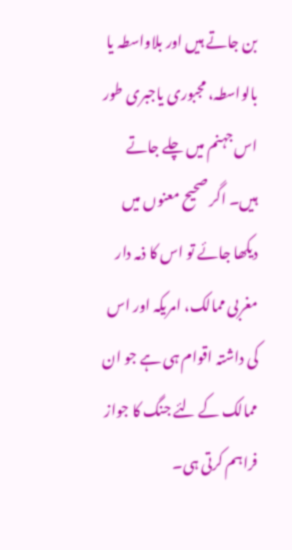بن جاتے ہیں اور بلاواسطہ یا بالواسطہ، مجبوری یاجبری طور اس جہنم میں چلے جاتے ہیں۔ اگر صحیح معنوں میں دیکھا جائے تو اس کا ذمہ دار مغربی ممالک، امریکہ اور اس کی داشتہ اقوام ہی ہے جو ان ممالک کے لئے جنگ کا جواز فراہم کرتی ہی۔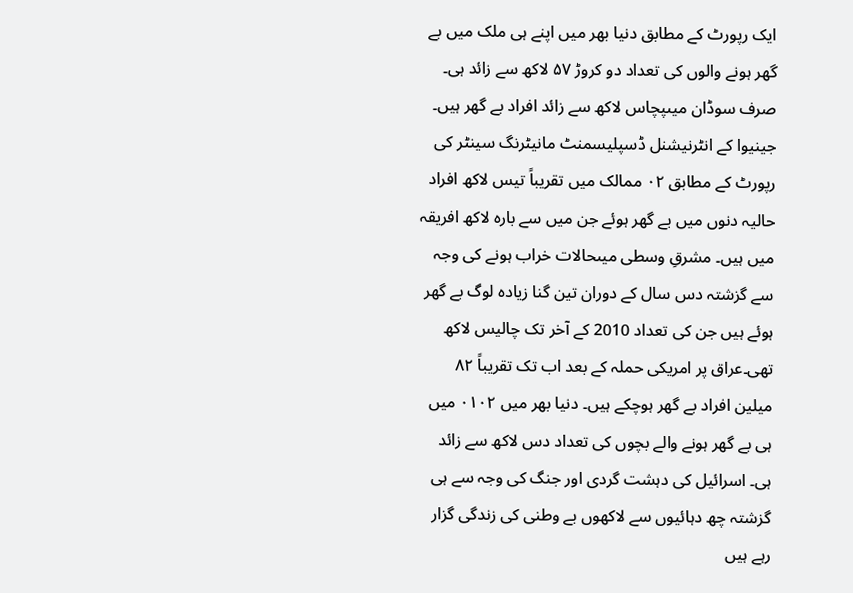ایک رپورٹ کے مطابق دنیا بھر میں اپنے ہی ملک میں بے گھر ہونے والوں کی تعداد دو کروڑ ۵۷ لاکھ سے زائد ہی۔ صرف سوڈان میںپچاس لاکھ سے زائد افراد بے گھر ہیں۔ جینیوا کے انٹرنیشنل ڈسپلیسمنٹ مانیٹرنگ سینٹر کی رپورٹ کے مطابق ۰۲ ممالک میں تقریباً تیس لاکھ افراد حالیہ دنوں میں بے گھر ہوئے جن میں سے بارہ لاکھ افریقہ میں ہیں۔ مشرقِ وسطی میںحالات خراب ہونے کی وجہ سے گزشتہ دس سال کے دوران تین گنا زیادہ لوگ بے گھر ہوئے ہیں جن کی تعداد 2010 کے آخر تک چالیس لاکھ تھی۔عراق پر امریکی حملہ کے بعد اب تک تقریباً ۸۲ میلین افراد بے گھر ہوچکے ہیں۔ دنیا بھر میں ۰۱۰۲ میں ہی بے گھر ہونے والے بچوں کی تعداد دس لاکھ سے زائد ہی۔ اسرائیل کی دہشت گردی اور جنگ کی وجہ سے ہی گزشتہ چھ دہائیوں سے لاکھوں بے وطنی کی زندگی گزار رہے ہیں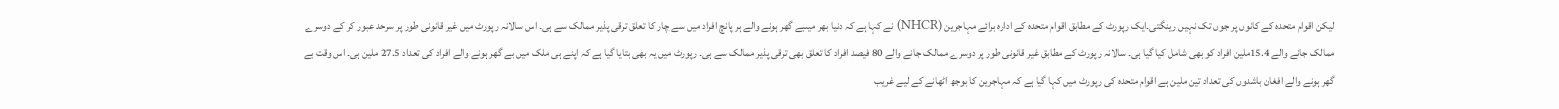لیکن اقوام متحدہ کے کانوں پر جوں تک نہیں رینگتی۔ایک رپورٹ کے مطابق اقوام متحدہ کے ادارہ برائے مہاجرین (NHCR) نے کہا ہے کہ دنیا بھر میںبے گھر ہونے والے ہر پانچ افراد میں سے چار کا تعلق ترقی پذیر ممالک سے ہی۔ اس سالانہ رپورٹ میں غیر قانونی طور پر سرحد عبور کر کے دوسرے ممالک جانے والے 15.4ملین افراد کو بھی شامل کیا گیا ہی۔ سالانہ رپورٹ کے مطابق غیر قانونی طور پر دوسرے ممالک جانے والے 80 فیصد افراد کا تعلق بھی ترقی پذیر ممالک سے ہی۔ رپورٹ میں یہ بھی بتایا گیا ہے کہ اپنے ہی ملک میں بے گھر ہونے والے افراد کی تعداد 27.5 ملین ہی۔ اس وقت بے گھر ہونے والے افغان باشدوں کی تعداد تین ملین ہے اقوام متحدہ کی رپورٹ میں کہا گیا ہے کہ مہاجرین کا بوجھ اٹھانے کے لیے غریب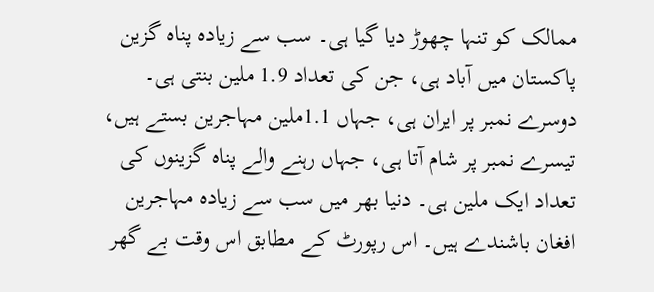ممالک کو تنہا چھوڑ دیا گیا ہی۔ سب سے زیادہ پناہ گزین پاکستان میں آباد ہی، جن کی تعداد 1.9 ملین بنتی ہی۔ دوسرے نمبر پر ایران ہی، جہاں 1.1ملین مہاجرین بستے ہیں، تیسرے نمبر پر شام آتا ہی، جہاں رہنے والے پناہ گزینوں کی تعداد ایک ملین ہی۔ دنیا بھر میں سب سے زیادہ مہاجرین افغان باشندے ہیں۔ اس رپورٹ کے مطابق اس وقت بے گھر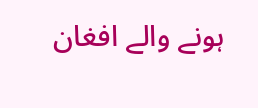ہونے والے افغان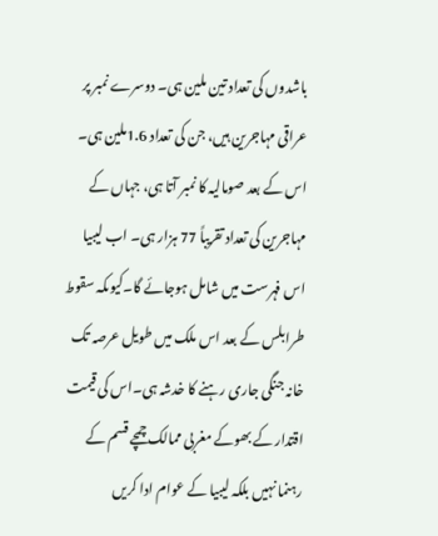باشدوں کی تعداد تین ملین ہی۔ دوسرے نمبر پر عراقی مہاجرین ہیں، جن کی تعداد 1.6ملین ہی۔ اس کے بعد صومالیہ کا نمبر آتا ہی، جہاں کے مہاجرین کی تعداد تقریباً 77 ہزار ہی۔ اب لیبیا اس فہرست میں شامل ہوجائے گا۔کیوںکہ سقوط طرابلس کے بعد اس ملک میں طویل عرصہ تک خانہ جنگی جاری رہنے کا خدشہ ہی۔اس کی قیمت اقتدار کے بھوکے مغربی ممالک چمچے قسم کے رہنما نہیں بلکہ لیبیا کے عوام ادا کریں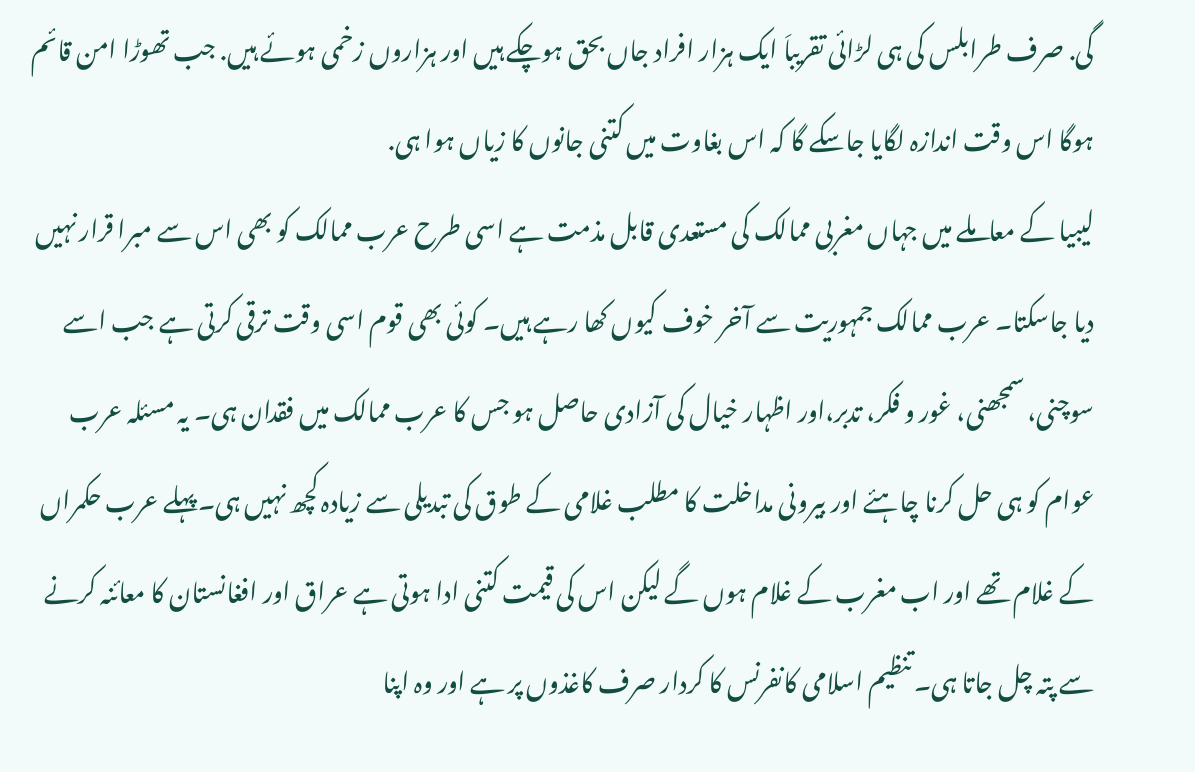گی. صرف طرابلس کی ہی لڑائی تقریباَ ایک ہزار افراد جاں بحق ہوچکے ہیں اور ہزاروں زخمی ہوئے ہیں. جب تھوڑا امن قائم ہوگا اس وقت اندازہ لگایا جاسکے گا کہ اس بغاوت میں کتنی جانوں کا زیاں ہوا ہی.
لیبیا کے معاملے میں جہاں مغربی ممالک کی مستعدی قابل مذمت ہے اسی طرح عرب ممالک کو بھی اس سے مبرا قرار نہیں دیا جاسکتا۔ عرب ممالک جمہوریت سے آخر خوف کیوں کھا رہے ہیں۔ کوئی بھی قوم اسی وقت ترقی کرتی ہے جب اسے سوچنی، سمجھنی، غور و فکر، تدبر،اور اظہار خیال کی آزادی حاصل ہو جس کا عرب ممالک میں فقدان ہی۔ یہ مسئلہ عرب عوام کو ہی حل کرنا چاہئے اور بیرونی مداخلت کا مطلب غلامی کے طوق کی تبدیلی سے زیادہ کچھ نہیں ہی۔پہلے عرب حکمراں کے غلام تھے اور اب مغرب کے غلام ہوں گے لیکن اس کی قیمت کتنی ادا ہوتی ہے عراق اور افغانستان کا معائنہ کرنے سے پتہ چل جاتا ہی۔ تنظیم اسلامی کانفرنس کا کردار صرف کاغذوں پر ہے اور وہ اپنا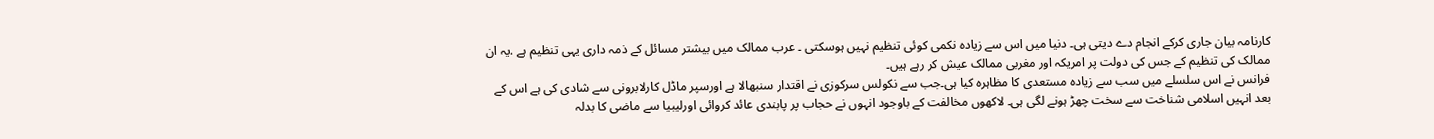کارنامہ بیان جاری کرکے انجام دے دیتی ہی۔ دنیا میں اس سے زیادہ نکمی کوئی تنظیم نہیں ہوسکتی ۔ عرب ممالک میں بیشتر مسائل کے ذمہ داری یہی تنظیم ہے .یہ ان ممالک کی تنظیم کے جس کی دولت پر امریکہ اور مغربی ممالک عیش کر رہے ہیں۔
فرانس نے اس سلسلے میں سب سے زیادہ مستعدی کا مظاہرہ کیا ہی۔جب سے نکولس سرکوزی نے اقتدار سنبھالا ہے اورسپر ماڈل کارلابرونی سے شادی کی ہے اس کے بعد انہیں اسلامی شناخت سے سخت چھڑ ہونے لگی ہی۔ لاکھوں مخالفت کے باوجود انہوں نے حجاب پر پابندی عائد کروائی اورلیبیا سے ماضی کا بدلہ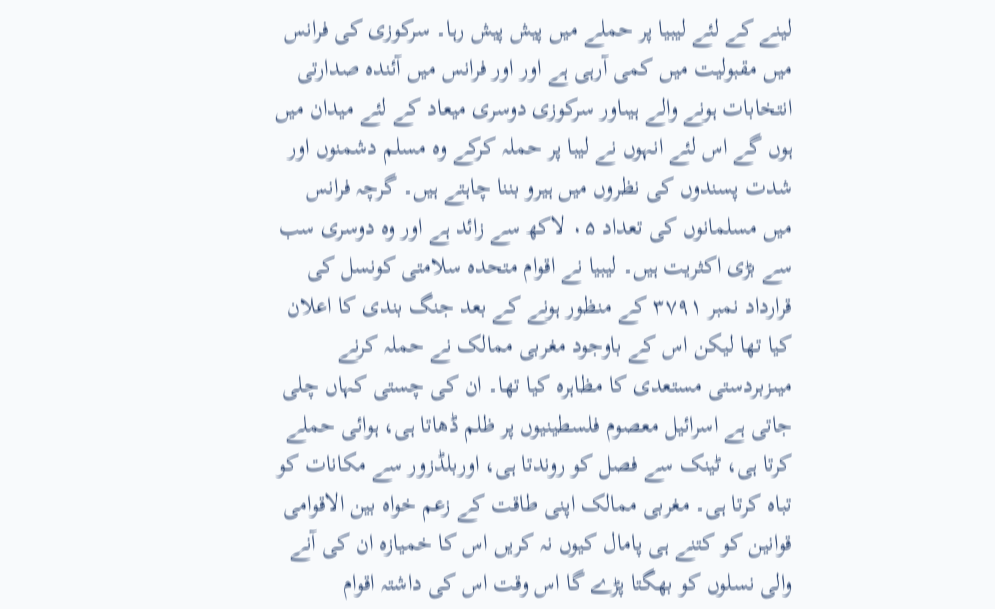لینے کے لئے لیبیا پر حملے میں پیش پیش رہا۔ سرکوزی کی فرانس میں مقبولیت میں کمی آرہی ہے اور اور فرانس میں آئندہ صدارتی انتخابات ہونے والے ہیںاور سرکوزی دوسری میعاد کے لئے میدان میں ہوں گے اس لئے انہوں نے لیبا پر حملہ کرکے وہ مسلم دشمنوں اور شدت پسندوں کی نظروں میں ہیرو بننا چاہتے ہیں۔ گرچہ فرانس میں مسلمانوں کی تعداد ۰۵ لاکھ سے زائد ہے اور وہ دوسری سب سے بڑی اکثریت ہیں۔ لیبیا نے اقوام متحدہ سلامتی کونسل کی قرارداد نمبر ۳۷۹۱ کے منظور ہونے کے بعد جنگ بندی کا اعلان کیا تھا لیکن اس کے باوجود مغربی ممالک نے حملہ کرنے میںزبردستی مستعدی کا مظاہرہ کیا تھا۔ ان کی چستی کہاں چلی جاتی ہے اسرائیل معصوم فلسطینیوں پر ظلم ڈھاتا ہی، ہوائی حملے کرتا ہی، ٹینک سے فصل کو روندتا ہی، اوربلڈزور سے مکانات کو تباہ کرتا ہی۔ مغربی ممالک اپنی طاقت کے زعم خواہ بین الاقوامی قوانین کو کتنے ہی پامال کیوں نہ کریں اس کا خمیازہ ان کی آنے والی نسلوں کو بھگتا پڑے گا اس وقت اس کی داشتہ اقوام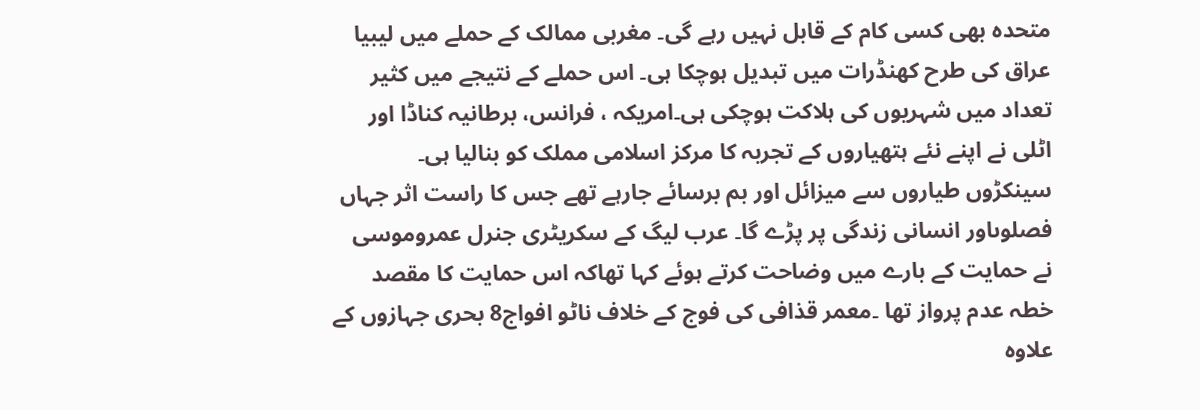متحدہ بھی کسی کام کے قابل نہیں رہے گی۔ مغربی ممالک کے حملے میں لیبیا عراق کی طرح کھنڈرات میں تبدیل ہوچکا ہی۔ اس حملے کے نتیجے میں کثیر تعداد میں شہریوں کی ہلاکت ہوچکی ہی۔امریکہ ، فرانس، برطانیہ کناڈا اور اٹلی نے اپنے نئے ہتھیاروں کے تجربہ کا مرکز اسلامی مملک کو بنالیا ہی۔ سینکڑوں طیاروں سے میزائل اور بم برسائے جارہے تھے جس کا راست اثر جہاں فصلوںاور انسانی زندگی پر پڑے گا۔ عرب لیگ کے سکریٹری جنرل عمروموسی نے حمایت کے بارے میں وضاحت کرتے ہوئے کہا تھاکہ اس حمایت کا مقصد خطہ عدم پرواز تھا ۔معمر قذافی کی فوج کے خلاف ناٹو افواج8 بحری جہازوں کے علاوہ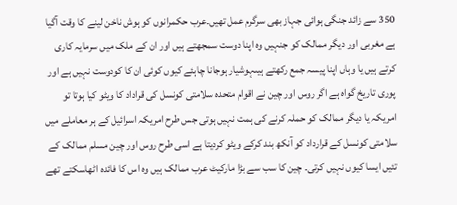350 سے زائد جنگی ہوائی جہاز بھی سرگرم عمل تھیں۔عرب حکمرانوں کو ہوش ناخن لینے کا وقت آگیا ہے مغربی اور دیگر ممالک کو جنہیں وہ اپنا دوست سمجھتے ہیں اور ان کے ملک میں سرمایہ کاری کرتے ہیں یا وہاں اپنا پیسہ جمع رکھتے ہیںہوشیار ہوجانا چاہئے کیوں کوئی ان کا کودوست نہیں ہے اور پوری تاریخ گواہ ہے اگر روس اور چین نے اقوام متحدہ سلامتی کونسل کی قراداد کا ویٹو کیا ہوتا تو امریکہ یا دیگر ممالک کو حملہ کرنے کی ہمت نہیں ہوتی جس طرح امریکہ اسرائیل کے ہر معاملے میں سلامتی کونسل کے قرارداد کو آنکھ بند کرکے ویٹو کردیتا ہے اسی طرح روس اور چین مسلم ممالک کے تئیں ایسا کیوں نہیں کرتی۔ چین کا سب سے بڑا مارکیٹ عرب ممالک ہیں وہ اس کا فائدہ اٹھاسکتے تھے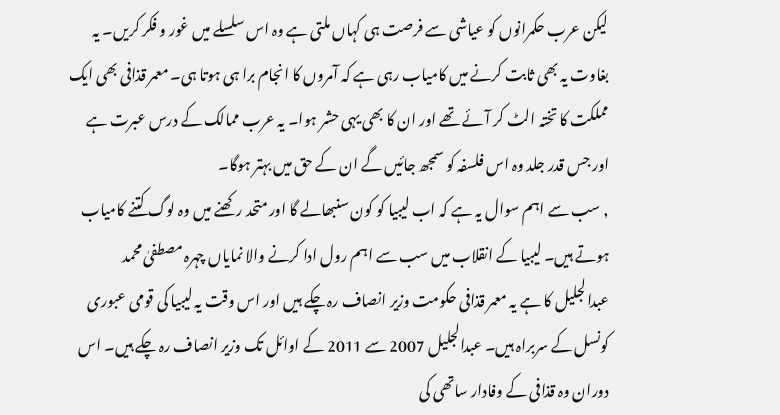لیکن عرب حکمرانوں کو عیاشی سے فرصت ہی کہاں ملتی ہے وہ اس سلسلے میں غور و فکر کریں۔ یہ بغاوت یہ بھی ثابت کرنے میں کامیاب رہی ہے کہ آمروں کا انجام برا ہی ہوتا ہی۔ معمر قذافی بھی ایک مملکت کا تختہ الٹ کر آئے تھے اور ان کا بھی یہی حشر ہوا۔ یہ عرب ممالک کے درس عبرت ہے اور جس قدر جلد وہ اس فلسفہ کو سمجھ جائیں گے ان کے حق میں بہتر ہوگا۔
, سب سے اہم سوال یہ ہے کہ اب لیبیا کو کون سنبھالے گا اور متحد رکھنے میں وہ لوگ کتنے کامیاب ہوتے ہیں۔ لیبیا کے انقلاب میں سب سے اہم رول ادا کرنے والا نمایاں چہرہ مصطفیٰ محمد عبدالجلیل کا ہے یہ معمر قذافی حکومت وزیر انصاف رہ چکے ہیں اور اس وقت یہ لیبیا کی قومی عبوری کونسل کے سربراہ ہیں۔ عبدالجلیل 2007 سے 2011 کے اوائل تک وزیر انصاف رہ چکے ہیں۔ اس دوران وہ قذافی کے وفادار ساتھی کی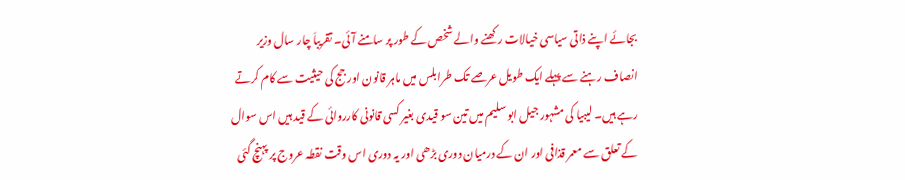بجائے اپنے ذاتی سیاسی خیالات رکھنے والے شخص کے طور پر سامنے آئی۔ تقریباَ چار سال وزیر انصاف رہنے سے پہلے ایک طویل عرصے تک طرابلس میں ماہر قانون اور جج کی حیثیت سے کام کرتے رہے ہیں۔ لیبیا کی مشہور جیل ابو سلیم میں تین سو قیدی بغیر کسی قانونی کارروائی کے قید ہیں اس سوال کے تعلق سے معمر قذافی اور ان کے درمیان دوری بڑھی اور یہ دوری اس وقت نقطہ عروج پر پہنچ گئی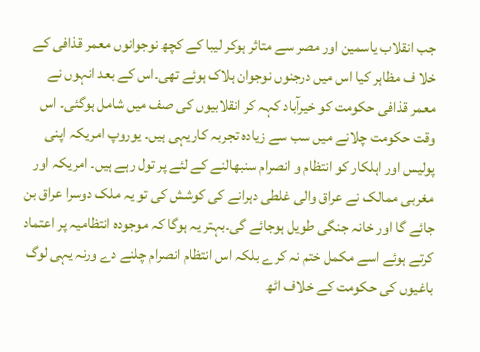جب انقلاب یاسمین اور مصر سے متاثر ہوکر لیبا کے کچھ نوجوانوں معمر قذافی کے خلا ف مظاہر کیا اس میں درجنوں نوجوان ہلاک ہوئے تھی۔اس کے بعد انہوں نے معمر قذافی حکومت کو خیرآباد کہہ کر انقلابیوں کی صف میں شامل ہوگئی۔ اس وقت حکومت چلانے میں سب سے زیادہ تجربہ کاریہی ہیں۔ یوروپ امریکہ اپنی پولیس اور اہلکار کو انتظام و انصرام سنبھالنے کے لئے پر تول رہے ہیں۔ امریکہ اور مغربی ممالک نے عراق والی غلطی دہرانے کی کوشش کی تو یہ ملک دوسرا عراق بن جائے گا اور خانہ جنگی طویل ہوجائے گی۔بہتر یہ ہوگا کہ موجودہ انتظامیہ پر اعتماد کرتے ہوئے اسے مکمل ختم نہ کرے بلکہ اس انتظام انصرام چلنے دے ورنہ یہی لوگ باغیوں کی حکومت کے خلاف اٹھ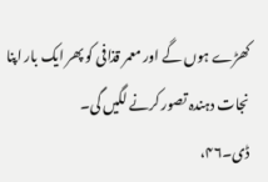کھڑے ہوں گے اور معمر قذافی کو پھر ایک بار اپنا نجات دہندہ تصور کرنے لگیں گی۔
ڈی۔۴۶،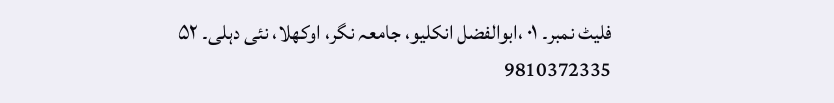فلیٹ نمبر۔ ۰۱ ،ابوالفضل انکلیو، جامعہ نگر، اوکھلا، نئی دہلی۔ ۵۲
9810372335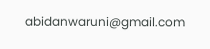abidanwaruni@gmail.com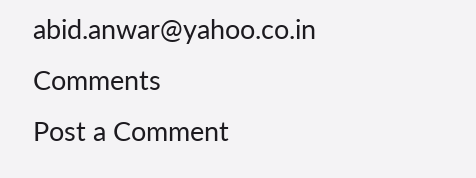abid.anwar@yahoo.co.in
Comments
Post a Comment